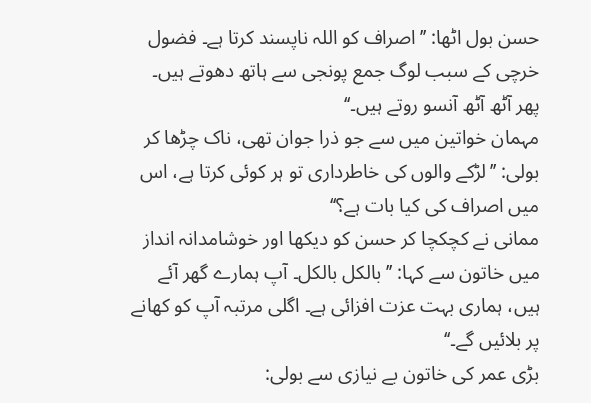حسن بول اٹھا: ’’اصراف کو اللہ ناپسند کرتا ہے۔ فضول خرچی کے سبب لوگ جمع پونجی سے ہاتھ دھوتے ہیں۔ پھر آٹھ آٹھ آنسو روتے ہیں۔‘‘
مہمان خواتین میں سے جو ذرا جوان تھی، ناک چڑھا کر بولی: ’’لڑکے والوں کی خاطرداری تو ہر کوئی کرتا ہے، اس میں اصراف کی کیا بات ہے؟‘‘
ممانی نے کچکچا کر حسن کو دیکھا اور خوشامدانہ انداز میں خاتون سے کہا: ’’بالکل بالکل۔ آپ ہمارے گھر آئے ہیں، ہماری بہت عزت افزائی ہے۔ اگلی مرتبہ آپ کو کھانے پر بلائیں گے۔‘‘
بڑی عمر کی خاتون بے نیازی سے بولی: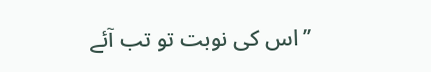’’اس کی نوبت تو تب آئے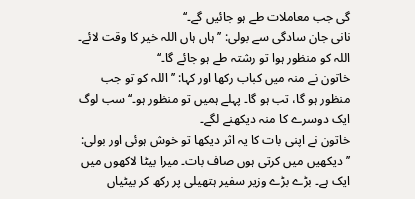گی جب معاملات طے ہو جائیں گے۔‘‘
نانی جان سادگی سے بولی: ’’ہاں ہاں اللہ خیر کا وقت لائے۔ اللہ کو منظور ہوا تو رشتہ طے ہو جائے گا۔‘‘
خاتون نے منہ میں کباب رکھا اور کہا: ’’اللہ کو تو جب منظور ہو گا، تب ہو گا۔ پہلے ہمیں تو منظور ہو۔‘‘ سب لوگ ایک دوسرے کا منہ دیکھنے لگے۔
خاتون نے اپنی بات کا یہ اثر دیکھا تو خوش ہوئی اور بولی: ’’دیکھیں میں کرتی ہوں صاف بات۔ میرا بیٹا لاکھوں میں ایک ہے۔ بڑے بڑے وزیر سفیر ہتھیلی پر رکھ کر بیٹیاں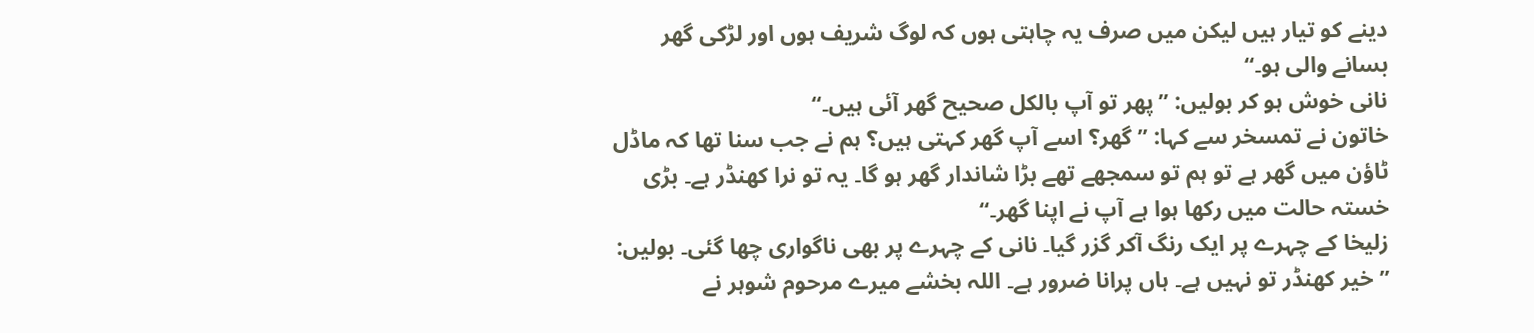دینے کو تیار ہیں لیکن میں صرف یہ چاہتی ہوں کہ لوگ شریف ہوں اور لڑکی گھر بسانے والی ہو۔‘‘
نانی خوش ہو کر بولیں: ’’پھر تو آپ بالکل صحیح گھر آئی ہیں۔‘‘
خاتون نے تمسخر سے کہا: ’’گھر؟ اسے آپ گھر کہتی ہیں؟ ہم نے جب سنا تھا کہ ماڈل ٹاؤن میں گھر ہے تو ہم تو سمجھے تھے بڑا شاندار گھر ہو گا۔ یہ تو نرا کھنڈر ہے۔ بڑی خستہ حالت میں رکھا ہوا ہے آپ نے اپنا گھر۔‘‘
زلیخا کے چہرے پر ایک رنگ آکر گزر گیا۔ نانی کے چہرے پر بھی ناگواری چھا گئی۔ بولیں: ’’خیر کھنڈر تو نہیں ہے۔ ہاں پرانا ضرور ہے۔ اللہ بخشے میرے مرحوم شوہر نے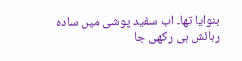بنوایا تھا۔ اب سفید پوشی میں سادہ رہائش ہی رکھی جا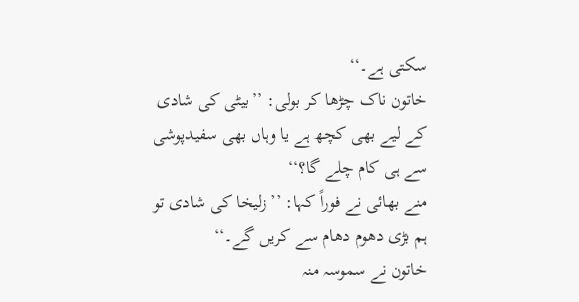سکتی ہے۔‘‘
خاتون ناک چڑھا کر بولی: ’’بیٹی کی شادی کے لیے بھی کچھ ہے یا وہاں بھی سفیدپوشی سے ہی کام چلے گا؟‘‘
منے بھائی نے فوراً کہا: ’’زلیخا کی شادی تو ہم بڑی دھوم دھام سے کریں گے۔‘‘
خاتون نے سموسہ منہ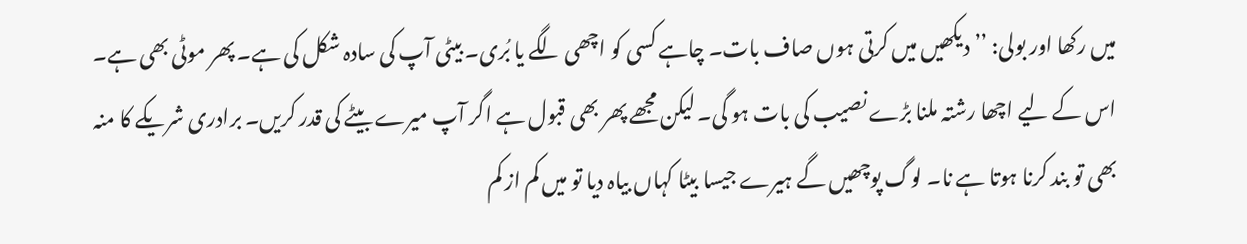میں رکھا اور بولی: ’’دیکھیں میں کرتی ہوں صاف بات۔ چاہے کسی کو اچھی لگے یا بُری۔ بیٹی آپ کی سادہ شکل کی ہے۔ پھر موٹی بھی ہے۔ اس کے لیے اچھا رشتہ ملنا بڑے نصیب کی بات ہو گی۔ لیکن مجھے پھر بھی قبول ہے اگر آپ میرے بیٹے کی قدر کریں۔ برادری شریکے کا منہ بھی تو بند کرنا ہوتا ہے نا۔ لوگ پوچھیں گے ہیرے جیسا بیٹا کہاں بیاہ دیا تو میں کم از کم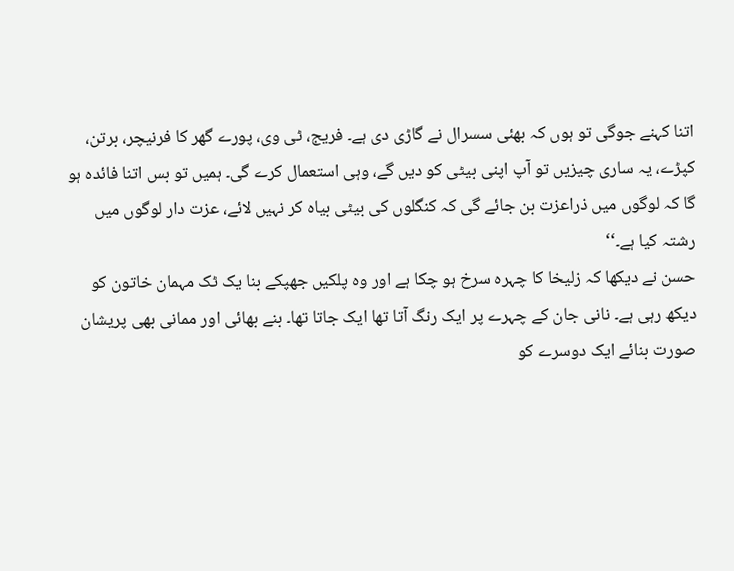اتنا کہنے جوگی تو ہوں کہ بھئی سسرال نے گاڑی دی ہے۔ فریج، ٹی وی، پورے گھر کا فرنیچر، برتن، کپڑے، یہ ساری چیزیں تو آپ اپنی بیٹی کو دیں گے، وہی استعمال کرے گی۔ ہمیں تو بس اتنا فائدہ ہو گا کہ لوگوں میں ذراعزت بن جائے گی کہ کنگلوں کی بیٹی بیاہ کر نہیں لائے، عزت دار لوگوں میں رشتہ کیا ہے۔‘‘
حسن نے دیکھا کہ زلیخا کا چہرہ سرخ ہو چکا ہے اور وہ پلکیں جھپکے بنا یک ٹک مہمان خاتون کو دیکھ رہی ہے۔ نانی جان کے چہرے پر ایک رنگ آتا تھا ایک جاتا تھا۔ بنے بھائی اور ممانی بھی پریشان صورت بنائے ایک دوسرے کو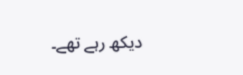دیکھ رہے تھے۔